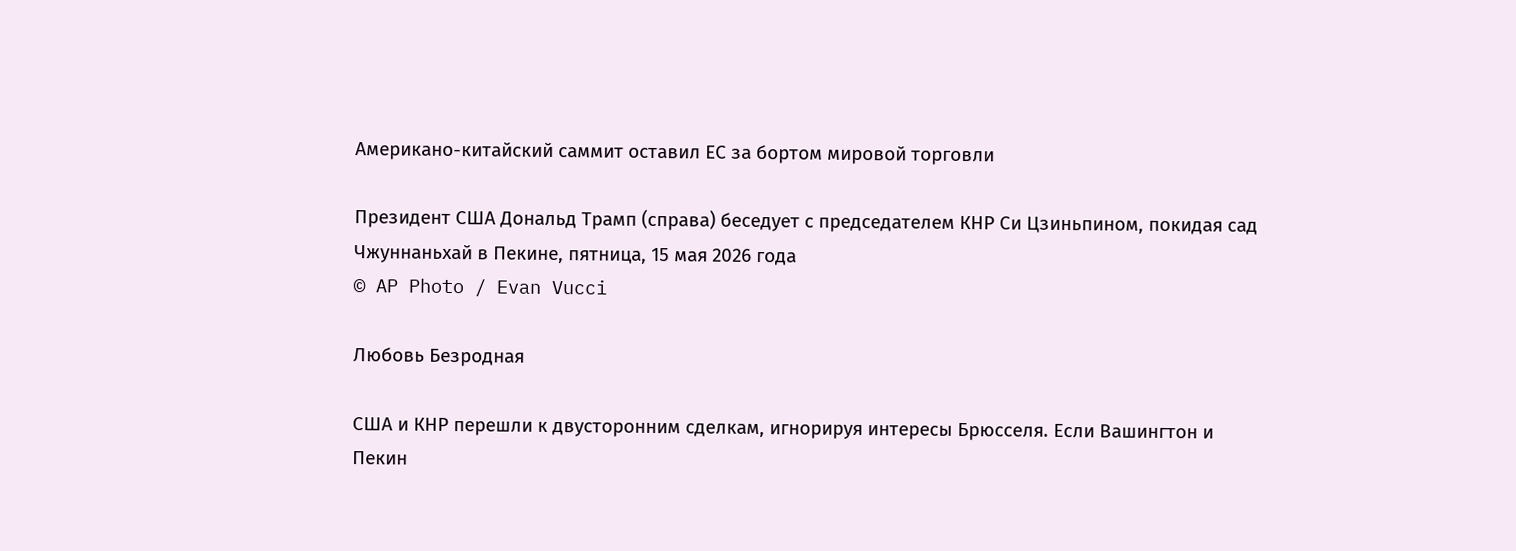Американо-китайский саммит оставил ЕС за бортом мировой торговли

Президент США Дональд Трамп (справа) беседует с председателем КНР Си Цзиньпином, покидая сад Чжуннаньхай в Пекине, пятница, 15 мая 2026 года
© AP Photo / Evan Vucci

Любовь Безродная

США и КНР перешли к двусторонним сделкам, игнорируя интересы Брюсселя. Если Вашингтон и Пекин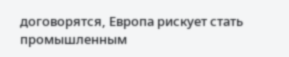договорятся, Европа рискует стать промышленным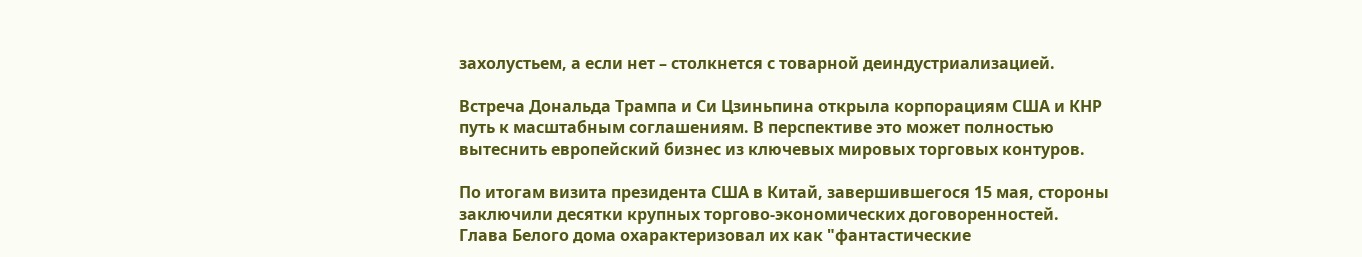захолустьем, а если нет – столкнется с товарной деиндустриализацией.

Встреча Дональда Трампа и Си Цзиньпина открыла корпорациям США и КНР путь к масштабным соглашениям. В перспективе это может полностью вытеснить европейский бизнес из ключевых мировых торговых контуров.

По итогам визита президента США в Китай, завершившегося 15 мая, стороны заключили десятки крупных торгово-экономических договоренностей. Глава Белого дома охарактеризовал их как "фантастические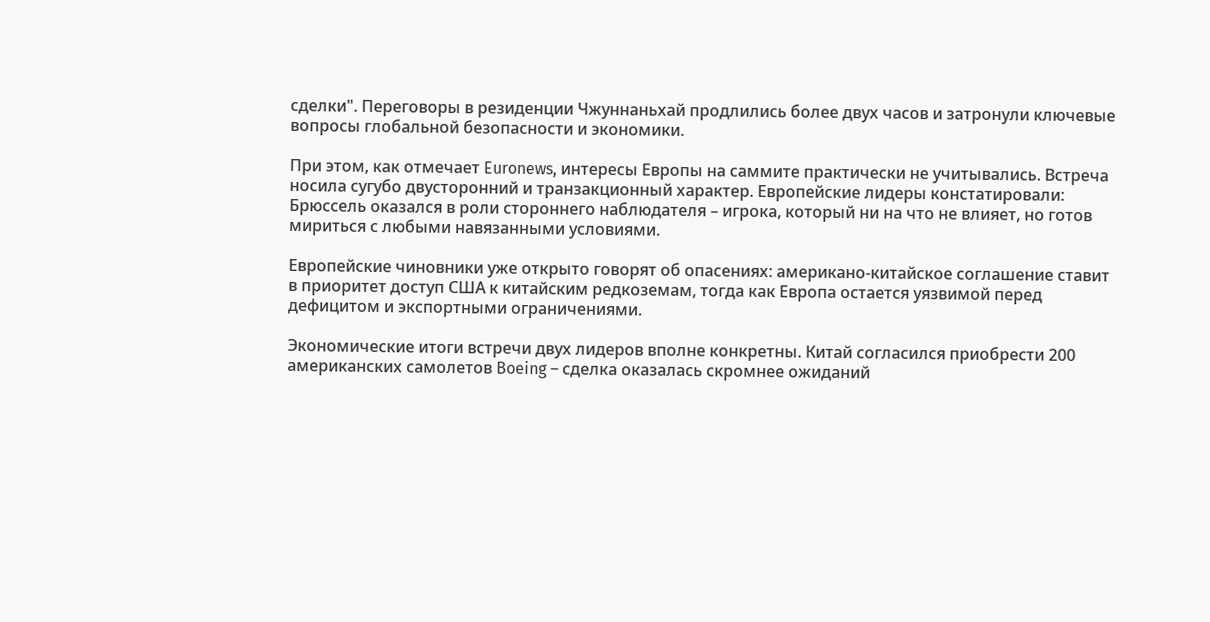сделки". Переговоры в резиденции Чжуннаньхай продлились более двух часов и затронули ключевые вопросы глобальной безопасности и экономики.

При этом, как отмечает Euronews, интересы Европы на саммите практически не учитывались. Встреча носила сугубо двусторонний и транзакционный характер. Европейские лидеры констатировали: Брюссель оказался в роли стороннего наблюдателя – игрока, который ни на что не влияет, но готов мириться с любыми навязанными условиями.

Европейские чиновники уже открыто говорят об опасениях: американо-китайское соглашение ставит в приоритет доступ США к китайским редкоземам, тогда как Европа остается уязвимой перед дефицитом и экспортными ограничениями.

Экономические итоги встречи двух лидеров вполне конкретны. Китай согласился приобрести 200 американских самолетов Boeing – сделка оказалась скромнее ожиданий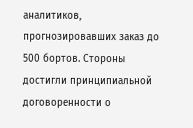аналитиков, прогнозировавших заказ до 500 бортов. Стороны достигли принципиальной договоренности о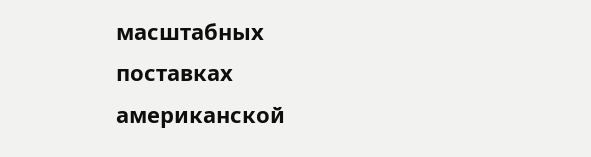масштабных поставках американской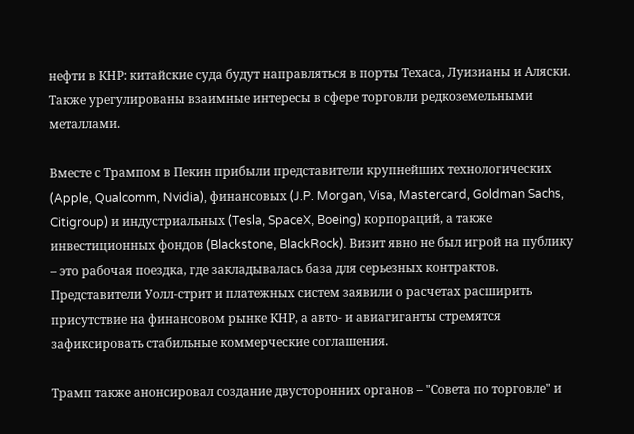нефти в КНР: китайские суда будут направляться в порты Техаса, Луизианы и Аляски. Также урегулированы взаимные интересы в сфере торговли редкоземельными металлами.

Вместе с Трампом в Пекин прибыли представители крупнейших технологических (Apple, Qualcomm, Nvidia), финансовых (J.P. Morgan, Visa, Mastercard, Goldman Sachs, Citigroup) и индустриальных (Tesla, SpaceX, Boeing) корпораций, а также инвестиционных фондов (Blackstone, BlackRock). Визит явно не был игрой на публику – это рабочая поездка, где закладывалась база для серьезных контрактов. Представители Уолл-стрит и платежных систем заявили о расчетах расширить присутствие на финансовом рынке КНР, а авто- и авиагиганты стремятся зафиксировать стабильные коммерческие соглашения.

Трамп также анонсировал создание двусторонних органов – "Совета по торговле" и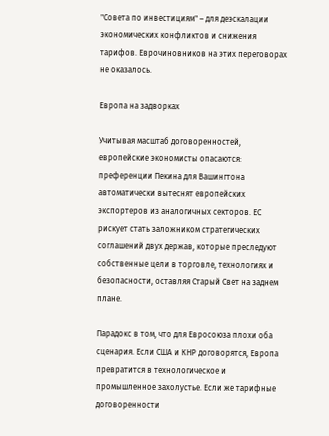"Совета по инвестициям" – для деэскалации экономических конфликтов и снижения тарифов. Еврочиновников на этих переговорах не оказалось.

Европа на задворках

Учитывая масштаб договоренностей, европейские экономисты опасаются: преференции Пекина для Вашингтона автоматически вытеснят европейских экспортеров из аналогичных секторов. ЕС рискует стать заложником стратегических соглашений двух держав, которые преследуют собственные цели в торговле, технологиях и безопасности, оставляя Старый Свет на заднем плане.

Парадокс в том, что для Евросоюза плохи оба сценария. Если США и КНР договорятся, Европа превратится в технологическое и промышленное захолустье. Если же тарифные договоренности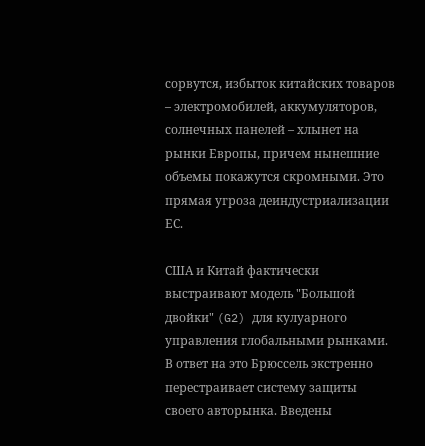сорвутся, избыток китайских товаров – электромобилей, аккумуляторов, солнечных панелей – хлынет на рынки Европы, причем нынешние объемы покажутся скромными. Это прямая угроза деиндустриализации ЕС.

США и Китай фактически выстраивают модель "Большой двойки" (G2) для кулуарного управления глобальными рынками. В ответ на это Брюссель экстренно перестраивает систему защиты своего авторынка. Введены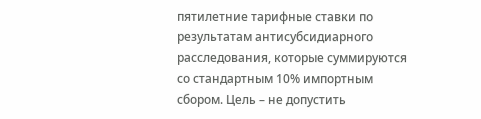пятилетние тарифные ставки по результатам антисубсидиарного расследования, которые суммируются со стандартным 10% импортным сбором. Цель – не допустить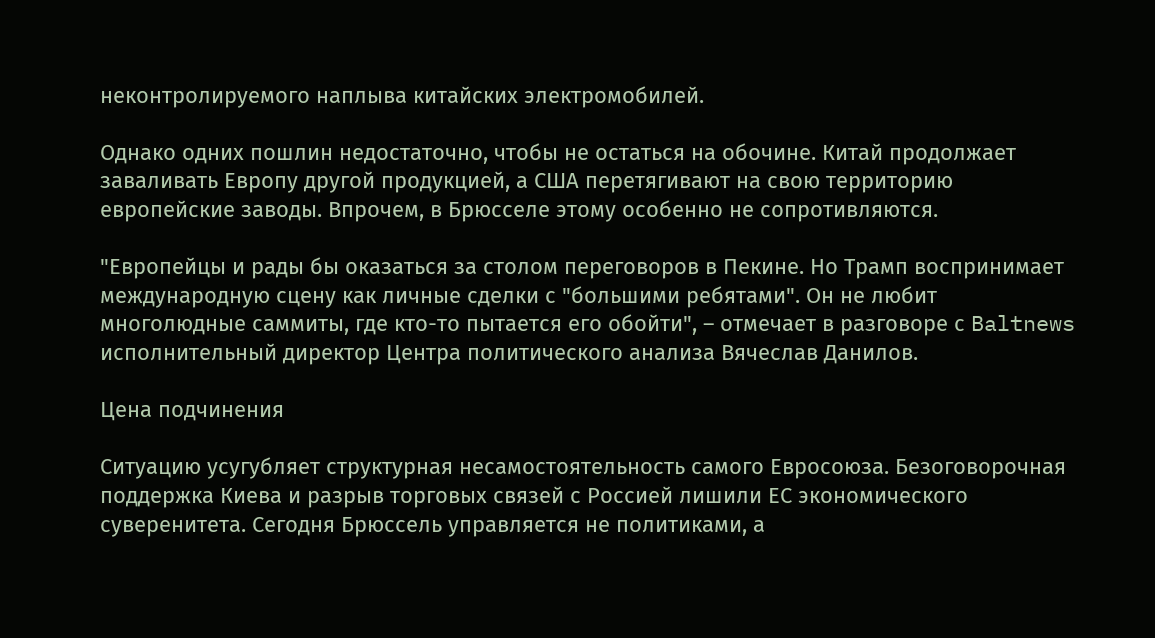неконтролируемого наплыва китайских электромобилей.

Однако одних пошлин недостаточно, чтобы не остаться на обочине. Китай продолжает заваливать Европу другой продукцией, а США перетягивают на свою территорию европейские заводы. Впрочем, в Брюсселе этому особенно не сопротивляются.

"Европейцы и рады бы оказаться за столом переговоров в Пекине. Но Трамп воспринимает международную сцену как личные сделки с "большими ребятами". Он не любит многолюдные саммиты, где кто-то пытается его обойти", – отмечает в разговоре с Baltnews исполнительный директор Центра политического анализа Вячеслав Данилов.

Цена подчинения

Ситуацию усугубляет структурная несамостоятельность самого Евросоюза. Безоговорочная поддержка Киева и разрыв торговых связей с Россией лишили ЕС экономического суверенитета. Сегодня Брюссель управляется не политиками, а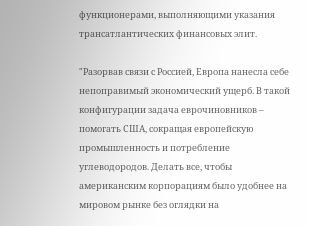функционерами, выполняющими указания трансатлантических финансовых элит.

"Разорвав связи с Россией, Европа нанесла себе непоправимый экономический ущерб. В такой конфигурации задача еврочиновников – помогать США, сокращая европейскую промышленность и потребление углеводородов. Делать все, чтобы американским корпорациям было удобнее на мировом рынке без оглядки на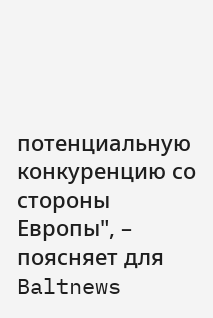потенциальную конкуренцию со стороны Европы", – поясняет для Baltnews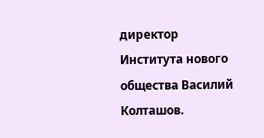директор Института нового общества Василий Колташов.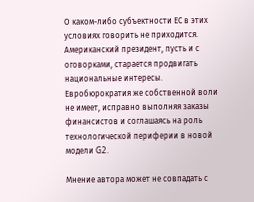О каком-либо субъектности ЕС в этих условиях говорить не приходится. Американский президент, пусть и с оговорками, старается продвигать национальные интересы. Евробюрократия же собственной воли не имеет, исправно выполняя заказы финансистов и соглашаясь на роль технологической периферии в новой модели G2.

Мнение автора может не совпадать с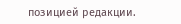позицией редакции.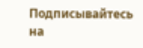Подписывайтесь на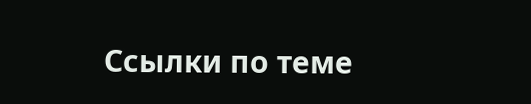Ссылки по теме